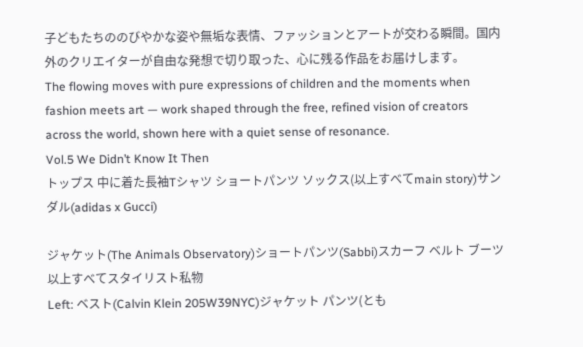子どもたちののびやかな姿や無垢な表情、ファッションとアートが交わる瞬間。国内外のクリエイターが自由な発想で切り取った、心に残る作品をお届けします。
The flowing moves with pure expressions of children and the moments when fashion meets art — work shaped through the free, refined vision of creators across the world, shown here with a quiet sense of resonance.
Vol.5 We Didn’t Know It Then
トップス 中に着た長袖Tシャツ ショートパンツ ソックス(以上すべてmain story)サンダル(adidas x Gucci)

ジャケット(The Animals Observatory)ショートパンツ(Sabbi)スカーフ ベルト ブーツ 以上すべてスタイリスト私物
Left: ベスト(Calvin Klein 205W39NYC)ジャケット パンツ(とも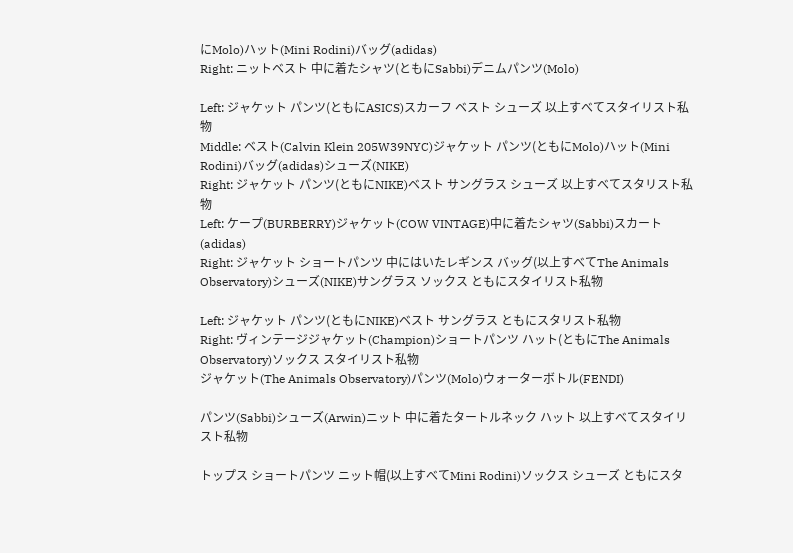にMolo)ハット(Mini Rodini)バッグ(adidas)
Right: ニットベスト 中に着たシャツ(ともにSabbi)デニムパンツ(Molo)

Left: ジャケット パンツ(ともにASICS)スカーフ ベスト シューズ 以上すべてスタイリスト私物
Middle: ベスト(Calvin Klein 205W39NYC)ジャケット パンツ(ともにMolo)ハット(Mini Rodini)バッグ(adidas)シューズ(NIKE)
Right: ジャケット パンツ(ともにNIKE)ベスト サングラス シューズ 以上すべてスタリスト私物
Left: ケープ(BURBERRY)ジャケット(COW VINTAGE)中に着たシャツ(Sabbi)スカート(adidas)
Right: ジャケット ショートパンツ 中にはいたレギンス バッグ(以上すべてThe Animals Observatory)シューズ(NIKE)サングラス ソックス ともにスタイリスト私物

Left: ジャケット パンツ(ともにNIKE)ベスト サングラス ともにスタリスト私物
Right: ヴィンテージジャケット(Champion)ショートパンツ ハット(ともにThe Animals Observatory)ソックス スタイリスト私物
ジャケット(The Animals Observatory)パンツ(Molo)ウォーターボトル(FENDI)

パンツ(Sabbi)シューズ(Arwin)ニット 中に着たタートルネック ハット 以上すべてスタイリスト私物

トップス ショートパンツ ニット帽(以上すべてMini Rodini)ソックス シューズ ともにスタ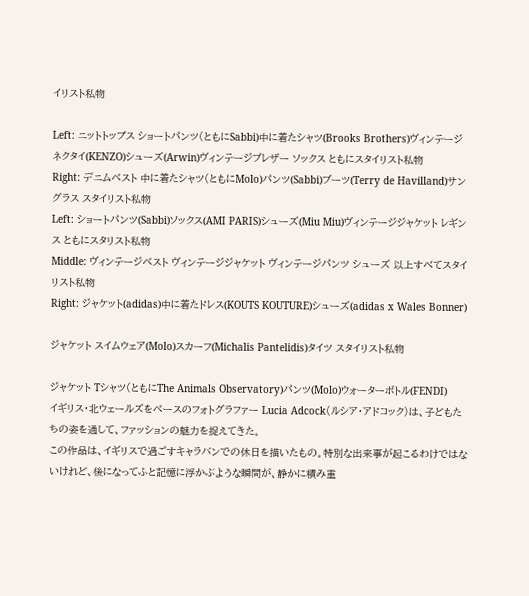イリスト私物

Left: ニットトップス ショートパンツ(ともにSabbi)中に着たシャツ(Brooks Brothers)ヴィンテージネクタイ(KENZO)シューズ(Arwin)ヴィンテージブレザー ソックス ともにスタイリスト私物
Right: デニムベスト 中に着たシャツ(ともにMolo)パンツ(Sabbi)ブーツ(Terry de Havilland)サングラス スタイリスト私物
Left: ショートパンツ(Sabbi)ソックス(AMI PARIS)シューズ(Miu Miu)ヴィンテージジャケット レギンス ともにスタリスト私物
Middle: ヴィンテージベスト ヴィンテージジャケット ヴィンテージパンツ シューズ 以上すべてスタイリスト私物
Right: ジャケット(adidas)中に着たドレス(KOUTS KOUTURE)シューズ(adidas x Wales Bonner)

ジャケット スイムウェア(Molo)スカーフ(Michalis Pantelidis)タイツ スタイリスト私物

ジャケット Tシャツ(ともにThe Animals Observatory)パンツ(Molo)ウォーターボトル(FENDI)
イギリス・北ウェールズをベースのフォトグラファー Lucia Adcock(ルシア・アドコック)は、子どもたちの姿を通して、ファッションの魅力を捉えてきた。
この作品は、イギリスで過ごすキャラバンでの休日を描いたもの。特別な出来事が起こるわけではないけれど、後になってふと記憶に浮かぶような瞬間が、静かに積み重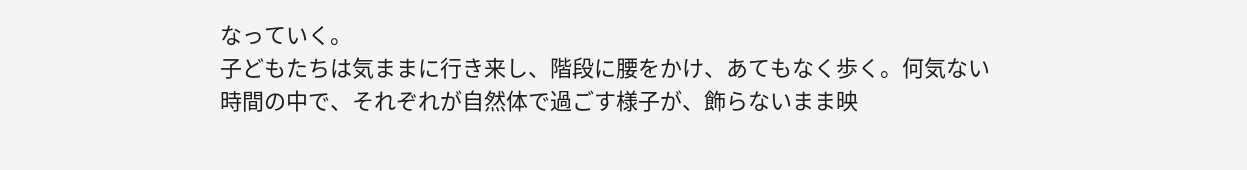なっていく。
子どもたちは気ままに行き来し、階段に腰をかけ、あてもなく歩く。何気ない時間の中で、それぞれが自然体で過ごす様子が、飾らないまま映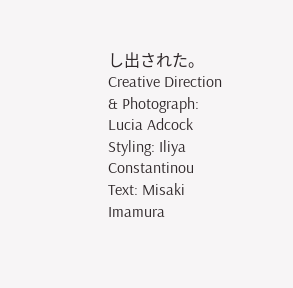し出された。
Creative Direction & Photograph: Lucia Adcock
Styling: Iliya Constantinou
Text: Misaki Imamura